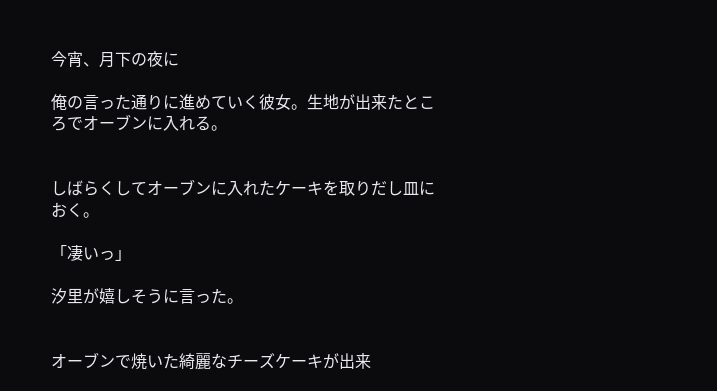今宵、月下の夜に

俺の言った通りに進めていく彼女。生地が出来たところでオーブンに入れる。


しばらくしてオーブンに入れたケーキを取りだし皿におく。

「凄いっ」

汐里が嬉しそうに言った。


オーブンで焼いた綺麗なチーズケーキが出来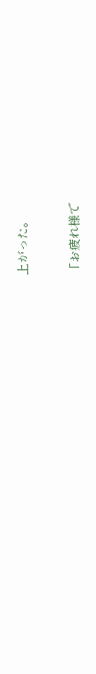上がった。


「お疲れ様で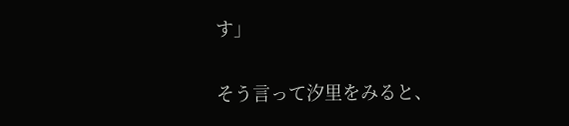す」

そう言って汐里をみると、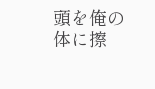頭を俺の体に擦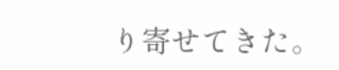り寄せてきた。